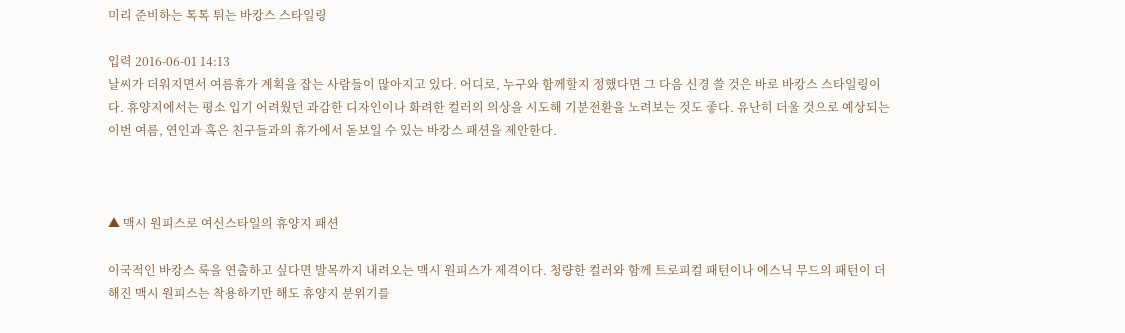미리 준비하는 톡톡 튀는 바캉스 스타일링

입력 2016-06-01 14:13
날씨가 더워지면서 여름휴가 계획을 잡는 사람들이 많아지고 있다. 어디로, 누구와 함께할지 정했다면 그 다음 신경 쓸 것은 바로 바캉스 스타일링이다. 휴양지에서는 평소 입기 어려웠던 과감한 디자인이나 화려한 컬러의 의상을 시도해 기분전환을 노려보는 것도 좋다. 유난히 더울 것으로 예상되는 이번 여름, 연인과 혹은 친구들과의 휴가에서 돋보일 수 있는 바캉스 패션을 제안한다.



▲ 맥시 원피스로 여신스타일의 휴양지 패션

이국적인 바캉스 룩을 연출하고 싶다면 발목까지 내려오는 맥시 원피스가 제격이다. 청량한 컬러와 함께 트로피컬 패턴이나 에스닉 무드의 패턴이 더해진 맥시 원피스는 착용하기만 해도 휴양지 분위기를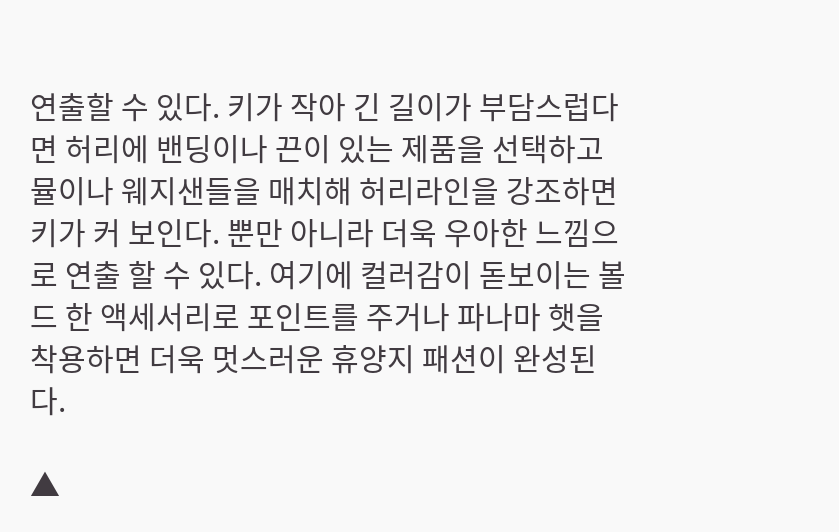연출할 수 있다. 키가 작아 긴 길이가 부담스럽다면 허리에 밴딩이나 끈이 있는 제품을 선택하고 뮬이나 웨지샌들을 매치해 허리라인을 강조하면 키가 커 보인다. 뿐만 아니라 더욱 우아한 느낌으로 연출 할 수 있다. 여기에 컬러감이 돋보이는 볼드 한 액세서리로 포인트를 주거나 파나마 햇을 착용하면 더욱 멋스러운 휴양지 패션이 완성된다.

▲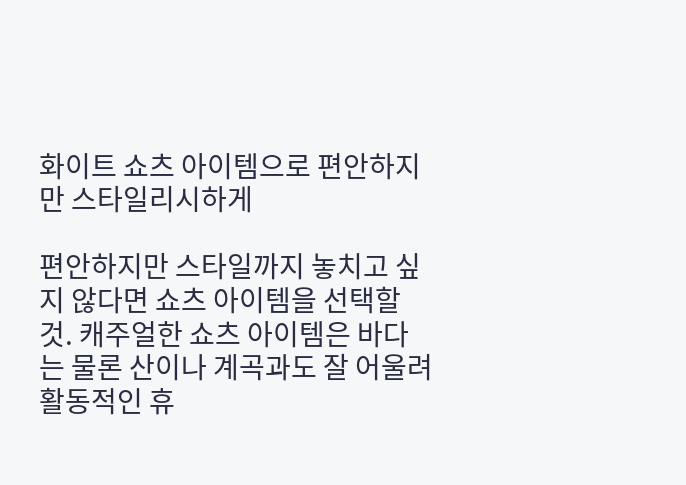화이트 쇼츠 아이템으로 편안하지만 스타일리시하게

편안하지만 스타일까지 놓치고 싶지 않다면 쇼츠 아이템을 선택할 것. 캐주얼한 쇼츠 아이템은 바다는 물론 산이나 계곡과도 잘 어울려 활동적인 휴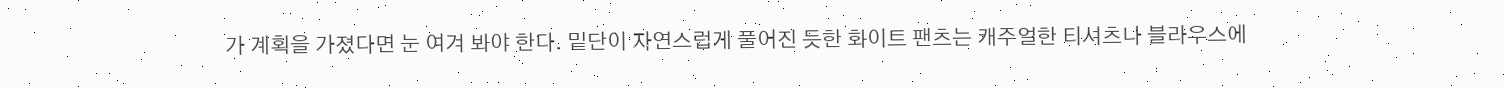가 계획을 가졌다면 눈 여겨 봐야 한다. 밑단이 자연스럽게 풀어진 듯한 화이트 팬츠는 캐주얼한 티셔츠나 블라우스에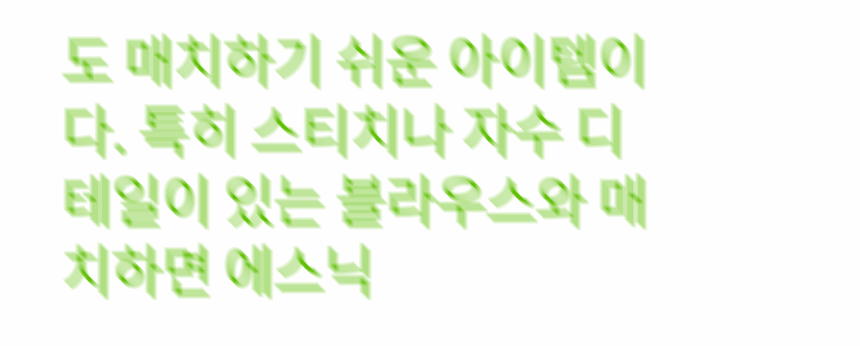도 매치하기 쉬운 아이템이다. 특히 스티치나 자수 디테일이 있는 블라우스와 매치하면 에스닉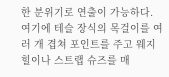한 분위기로 연출이 가능하다. 여기에 테슬 장식의 목걸이를 여러 개 겹쳐 포인트를 주고 웨지힐이나 스트랩 슈즈를 매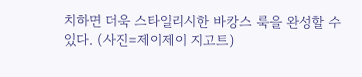치하면 더욱 스타일리시한 바캉스 룩을 완성할 수 있다. (사진=제이제이 지고트)